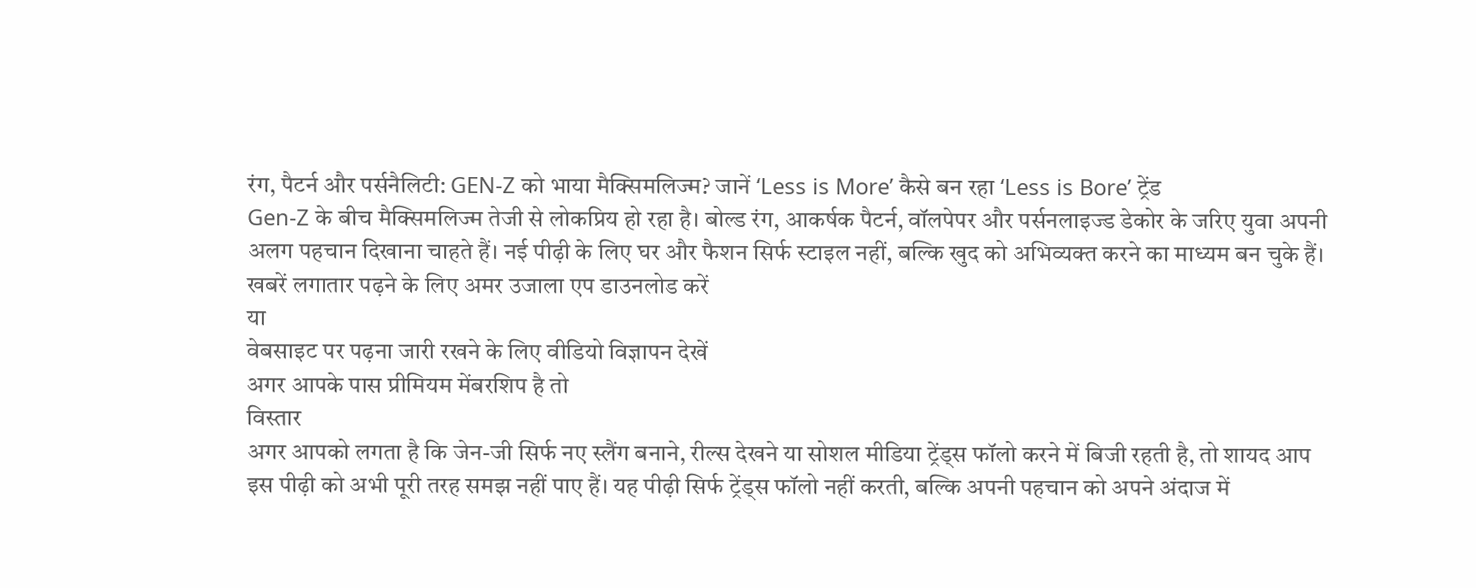रंग, पैटर्न और पर्सनैलिटी: GEN-Z को भाया मैक्सिमलिज्म? जानें ‘Less is More’ कैसे बन रहा ‘Less is Bore’ ट्रेंड
Gen-Z के बीच मैक्सिमलिज्म तेजी से लोकप्रिय हो रहा है। बोल्ड रंग, आकर्षक पैटर्न, वॉलपेपर और पर्सनलाइज्ड डेकोर के जरिए युवा अपनी अलग पहचान दिखाना चाहते हैं। नई पीढ़ी के लिए घर और फैशन सिर्फ स्टाइल नहीं, बल्कि खुद को अभिव्यक्त करने का माध्यम बन चुके हैं।
खबरें लगातार पढ़ने के लिए अमर उजाला एप डाउनलोड करें
या
वेबसाइट पर पढ़ना जारी रखने के लिए वीडियो विज्ञापन देखें
अगर आपके पास प्रीमियम मेंबरशिप है तो
विस्तार
अगर आपको लगता है कि जेन-जी सिर्फ नए स्लैंग बनाने, रील्स देखने या सोशल मीडिया ट्रेंड्स फॉलो करने में बिजी रहती है, तो शायद आप इस पीढ़ी को अभी पूरी तरह समझ नहीं पाए हैं। यह पीढ़ी सिर्फ ट्रेंड्स फॉलो नहीं करती, बल्कि अपनी पहचान को अपने अंदाज में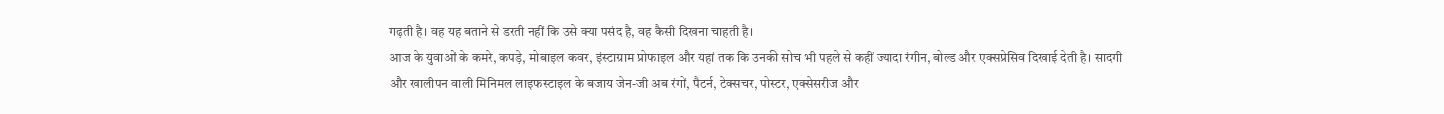गढ़ती है। वह यह बताने से डरती नहीं कि उसे क्या पसंद है, वह कैसी दिखना चाहती है।
आज के युवाओं के कमरे, कपड़े, मोबाइल कवर, इंस्टाग्राम प्रोफाइल और यहां तक कि उनकी सोच भी पहले से कहीं ज्यादा रंगीन, बोल्ड और एक्सप्रेसिव दिखाई देती है। सादगी और खालीपन वाली मिनिमल लाइफस्टाइल के बजाय जेन-जी अब रंगों, पैटर्न, टेक्सचर, पोस्टर, एक्सेसरीज और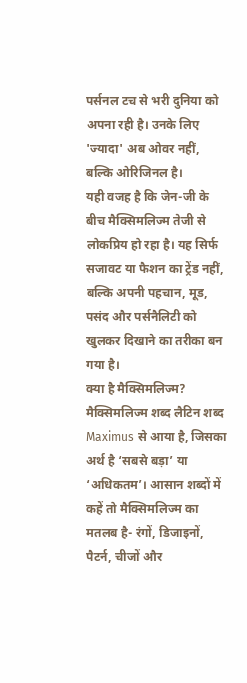पर्सनल टच से भरी दुनिया को अपना रही है। उनके लिए 'ज्यादा' अब ओवर नहीं, बल्कि ओरिजिनल है।
यही वजह है कि जेन-जी के बीच मैक्सिमलिज्म तेजी से लोकप्रिय हो रहा है। यह सिर्फ सजावट या फैशन का ट्रेंड नहीं, बल्कि अपनी पहचान, मूड, पसंद और पर्सनैलिटी को खुलकर दिखाने का तरीका बन गया है।
क्या है मैक्सिमलिज्म?
मैक्सिमलिज्म शब्द लैटिन शब्द Maximus से आया है, जिसका अर्थ है ‘सबसे बड़ा’ या ‘अधिकतम’। आसान शब्दों में कहें तो मैक्सिमलिज्म का मतलब है- रंगों, डिजाइनों, पैटर्न, चीजों और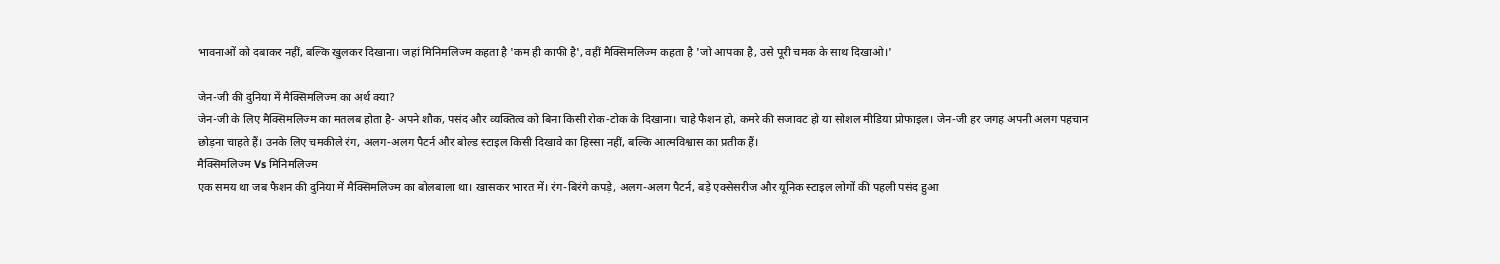भावनाओं को दबाकर नहीं, बल्कि खुलकर दिखाना। जहां मिनिमलिज्म कहता है 'कम ही काफी है', वहीं मैक्सिमलिज्म कहता है 'जो आपका है, उसे पूरी चमक के साथ दिखाओ।'

जेन-जी की दुनिया में मैक्सिमलिज्म का अर्थ क्या?
जेन-जी के लिए मैक्सिमलिज्म का मतलब होता है- अपने शौक, पसंद और व्यक्तित्व को बिना किसी रोक-टोक के दिखाना। चाहे फैशन हो, कमरे की सजावट हो या सोशल मीडिया प्रोफाइल। जेन-जी हर जगह अपनी अलग पहचान छोड़ना चाहते हैं। उनके लिए चमकीले रंग, अलग-अलग पैटर्न और बोल्ड स्टाइल किसी दिखावे का हिस्सा नहीं, बल्कि आत्मविश्वास का प्रतीक हैं।
मैक्सिमलिज्म Vs मिनिमलिज्म
एक समय था जब फैशन की दुनिया में मैक्सिमलिज्म का बोलबाला था। खासकर भारत में। रंग-बिरंगे कपड़े, अलग-अलग पैटर्न, बड़े एक्सेसरीज और यूनिक स्टाइल लोगों की पहली पसंद हुआ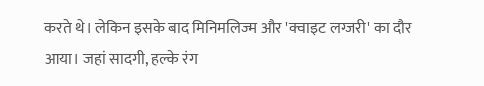करते थे। लेकिन इसके बाद मिनिमलिज्म और 'क्वाइट लग्जरी' का दौर आया। जहां सादगी, हल्के रंग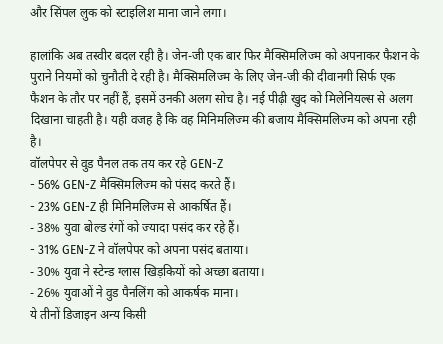और सिंपल लुक को स्टाइलिश माना जाने लगा।

हालांकि अब तस्वीर बदल रही है। जेन-जी एक बार फिर मैक्सिमलिज्म को अपनाकर फैशन के पुराने नियमों को चुनौती दे रही है। मैक्सिमलिज्म के लिए जेन-जी की दीवानगी सिर्फ एक फैशन के तौर पर नहीं हैं, इसमें उनकी अलग सोच है। नई पीढ़ी खुद को मिलेनियल्स से अलग दिखाना चाहती है। यही वजह है कि वह मिनिमलिज्म की बजाय मैक्सिमलिज्म को अपना रही है।
वॉलपेपर से वुड पैनल तक तय कर रहे GEN-Z
- 56% GEN-Z मैक्सिमलिज्म को पंसद करते हैं।
- 23% GEN-Z ही मिनिमलिज्म से आकर्षित हैं।
- 38% युवा बोल्ड रंगों को ज्यादा पसंद कर रहे हैं।
- 31% GEN-Z ने वॉलपेपर को अपना पसंद बताया।
- 30% युवा ने स्टेन्ड ग्लास खिड़कियों को अच्छा बताया।
- 26% युवाओं ने वुड पैनलिंग को आकर्षक माना।
ये तीनों डिजाइन अन्य किसी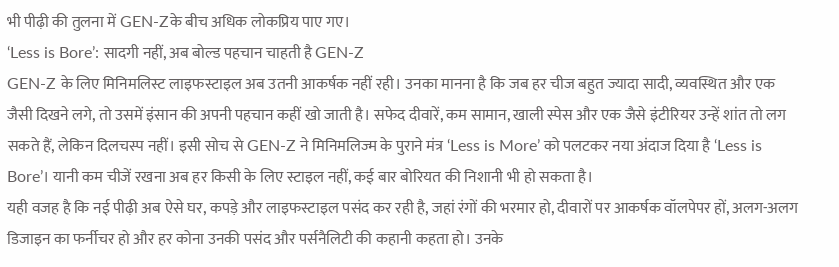भी पीढ़ी की तुलना में GEN-Zके बीच अधिक लोकप्रिय पाए गए।
‘Less is Bore’: सादगी नहीं, अब बोल्ड पहचान चाहती है GEN-Z
GEN-Z के लिए मिनिमलिस्ट लाइफस्टाइल अब उतनी आकर्षक नहीं रही। उनका मानना है कि जब हर चीज बहुत ज्यादा सादी, व्यवस्थित और एक जैसी दिखने लगे, तो उसमें इंसान की अपनी पहचान कहीं खो जाती है। सफेद दीवारें, कम सामान, खाली स्पेस और एक जैसे इंटीरियर उन्हें शांत तो लग सकते हैं, लेकिन दिलचस्प नहीं। इसी सोच से GEN-Z ने मिनिमलिज्म के पुराने मंत्र ‘Less is More’ को पलटकर नया अंदाज दिया है ‘Less is Bore’। यानी कम चीजें रखना अब हर किसी के लिए स्टाइल नहीं, कई बार बोरियत की निशानी भी हो सकता है।
यही वजह है कि नई पीढ़ी अब ऐसे घर, कपड़े और लाइफस्टाइल पसंद कर रही है, जहां रंगों की भरमार हो, दीवारों पर आकर्षक वॉलपेपर हों, अलग-अलग डिजाइन का फर्नीचर हो और हर कोना उनकी पसंद और पर्सनैलिटी की कहानी कहता हो। उनके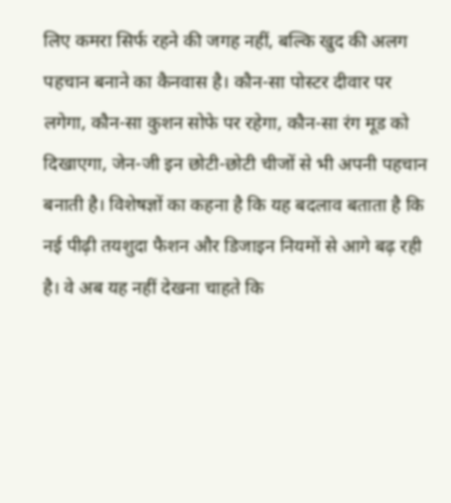लिए कमरा सिर्फ रहने की जगह नहीं, बल्कि खुद की अलग पहचान बनाने का कैनवास है। कौन-सा पोस्टर दीवार पर लगेगा, कौन-सा कुशन सोफे पर रहेगा, कौन-सा रंग मूड को दिखाएगा, जेन-जी इन छोटी-छोटी चीजों से भी अपनी पहचान बनाती है। विशेषज्ञों का कहना है कि यह बदलाव बताता है कि नई पीढ़ी तयशुदा फैशन और डिजाइन नियमों से आगे बढ़ रही है। वे अब यह नहीं देखना चाहते कि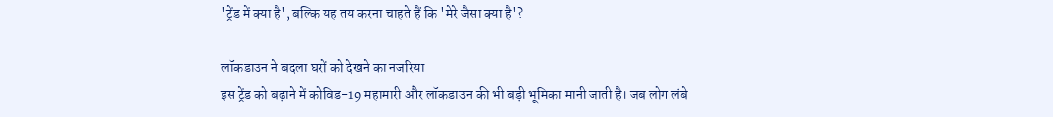'ट्रेंड में क्या है', बल्कि यह तय करना चाहते हैं कि 'मेरे जैसा क्या है'?

लॉकडाउन ने बदला घरों को देखने का नजरिया
इस ट्रेंड को बढ़ाने में कोविड-19 महामारी और लॉकडाउन की भी बड़ी भूमिका मानी जाती है। जब लोग लंबे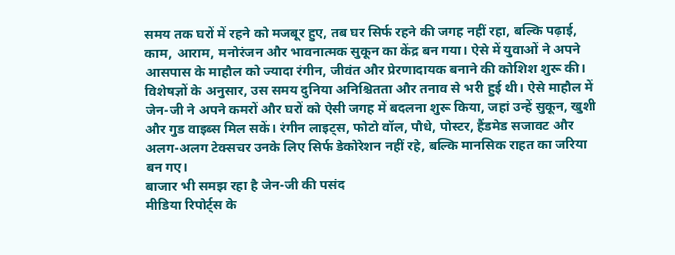समय तक घरों में रहने को मजबूर हुए, तब घर सिर्फ रहने की जगह नहीं रहा, बल्कि पढ़ाई, काम, आराम, मनोरंजन और भावनात्मक सुकून का केंद्र बन गया। ऐसे में युवाओं ने अपने आसपास के माहौल को ज्यादा रंगीन, जीवंत और प्रेरणादायक बनाने की कोशिश शुरू की।
विशेषज्ञों के अनुसार, उस समय दुनिया अनिश्चितता और तनाव से भरी हुई थी। ऐसे माहौल में जेन-जी ने अपने कमरों और घरों को ऐसी जगह में बदलना शुरू किया, जहां उन्हें सुकून, खुशी और गुड वाइब्स मिल सकें। रंगीन लाइट्स, फोटो वॉल, पौधे, पोस्टर, हैंडमेड सजावट और अलग-अलग टेक्सचर उनके लिए सिर्फ डेकोरेशन नहीं रहे, बल्कि मानसिक राहत का जरिया बन गए।
बाजार भी समझ रहा है जेन-जी की पसंद
मीडिया रिपोर्ट्स के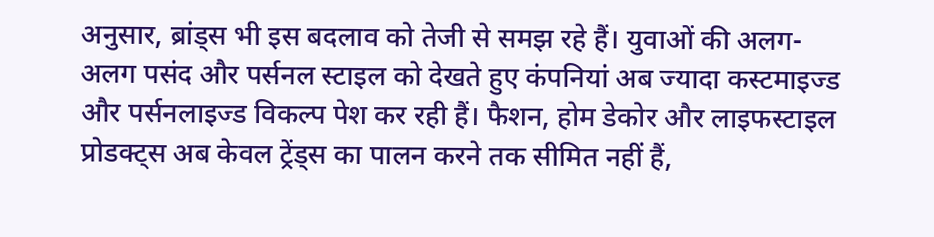अनुसार, ब्रांड्स भी इस बदलाव को तेजी से समझ रहे हैं। युवाओं की अलग-अलग पसंद और पर्सनल स्टाइल को देखते हुए कंपनियां अब ज्यादा कस्टमाइज्ड और पर्सनलाइज्ड विकल्प पेश कर रही हैं। फैशन, होम डेकोर और लाइफस्टाइल प्रोडक्ट्स अब केवल ट्रेंड्स का पालन करने तक सीमित नहीं हैं,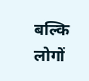बल्कि लोगों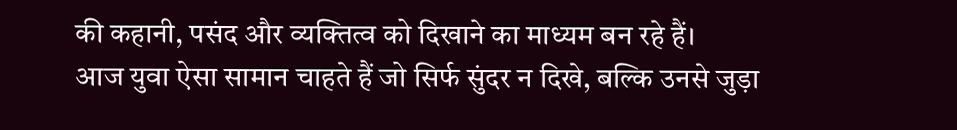की कहानी, पसंद और व्यक्तित्व को दिखाने का माध्यम बन रहे हैं।
आज युवा ऐसा सामान चाहते हैं जो सिर्फ सुंदर न दिखे, बल्कि उनसे जुड़ा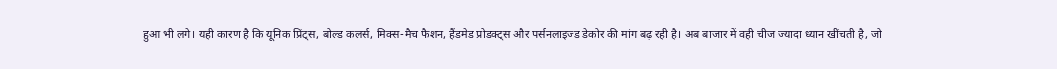हुआ भी लगे। यही कारण है कि यूनिक प्रिंट्स, बोल्ड कलर्स, मिक्स-मैच फैशन, हैंडमेड प्रोडक्ट्स और पर्सनलाइज्ड डेकोर की मांग बढ़ रही है। अब बाजार में वही चीज ज्यादा ध्यान खींचती है, जो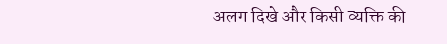अलग दिखे और किसी व्यक्ति की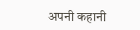अपनी कहानी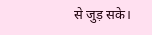से जुड़ सके।